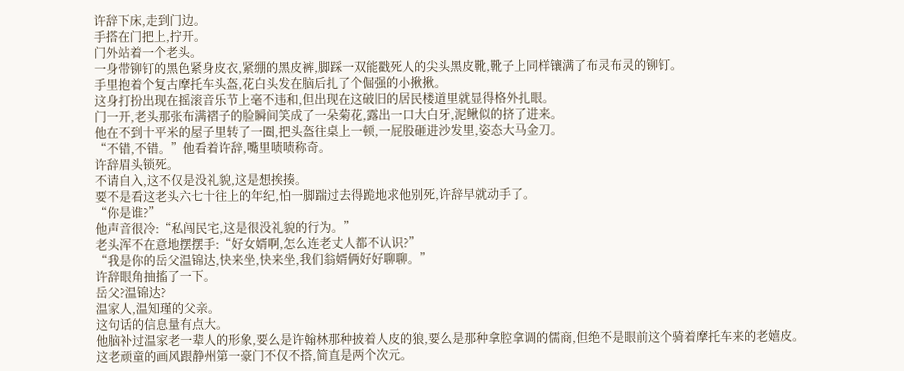许辞下床,走到门边。
手搭在门把上,拧开。
门外站着一个老头。
一身带铆钉的黑色紧身皮衣,紧绷的黑皮裤,脚踩一双能戳死人的尖头黑皮靴,靴子上同样镶满了布灵布灵的铆钉。
手里抱着个复古摩托车头盔,花白头发在脑后扎了个倔强的小揪揪。
这身打扮出现在摇滚音乐节上毫不违和,但出现在这破旧的居民楼道里就显得格外扎眼。
门一开,老头那张布满褶子的脸瞬间笑成了一朵菊花,露出一口大白牙,泥鳅似的挤了进来。
他在不到十平米的屋子里转了一圈,把头盔往桌上一顿,一屁股砸进沙发里,姿态大马金刀。
“不错,不错。”他看着许辞,嘴里啧啧称奇。
许辞眉头锁死。
不请自入,这不仅是没礼貌,这是想挨揍。
要不是看这老头六七十往上的年纪,怕一脚踹过去得跪地求他别死,许辞早就动手了。
“你是谁?”
他声音很冷:“私闯民宅,这是很没礼貌的行为。”
老头浑不在意地摆摆手:“好女婿啊,怎么连老丈人都不认识?”
“我是你的岳父温锦达,快来坐,快来坐,我们翁婿俩好好聊聊。”
许辞眼角抽搐了一下。
岳父?温锦达?
温家人,温知瑾的父亲。
这句话的信息量有点大。
他脑补过温家老一辈人的形象,要么是许翰林那种披着人皮的狼,要么是那种拿腔拿调的儒商,但绝不是眼前这个骑着摩托车来的老嬉皮。
这老顽童的画风跟静州第一豪门不仅不搭,简直是两个次元。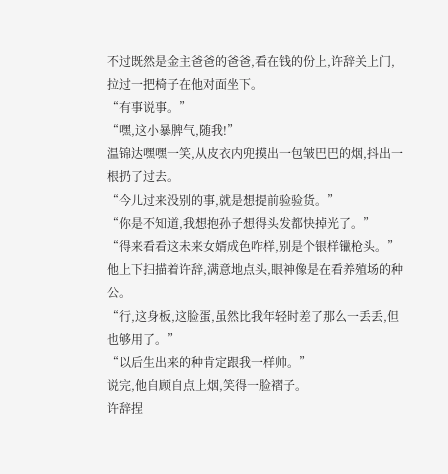不过既然是金主爸爸的爸爸,看在钱的份上,许辞关上门,拉过一把椅子在他对面坐下。
“有事说事。”
“嘿,这小暴脾气,随我!”
温锦达嘿嘿一笑,从皮衣内兜摸出一包皱巴巴的烟,抖出一根扔了过去。
“今儿过来没别的事,就是想提前验验货。”
“你是不知道,我想抱孙子想得头发都快掉光了。”
“得来看看这未来女婿成色咋样,别是个银样镴枪头。”
他上下扫描着许辞,满意地点头,眼神像是在看养殖场的种公。
“行,这身板,这脸蛋,虽然比我年轻时差了那么一丢丢,但也够用了。”
“以后生出来的种肯定跟我一样帅。”
说完,他自顾自点上烟,笑得一脸褶子。
许辞捏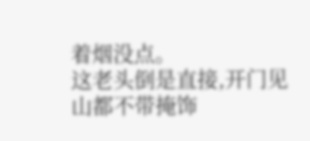着烟没点。
这老头倒是直接,开门见山都不带掩饰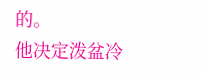的。
他决定泼盆冷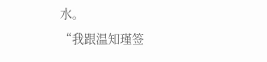水。
“我跟温知瑾签